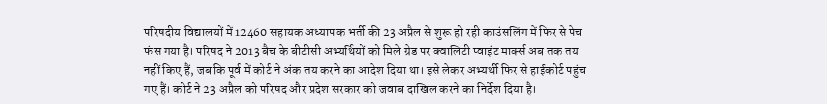परिषदीय विद्यालयों में 12460 सहायक अध्यापक भर्ती की 23 अप्रैल से शुरू हो रही काउंसलिंग में फिर से पेच फंस गया है। परिषद ने 2013 बैच के बीटीसी अभ्यर्थियों को मिले ग्रेड पर क्वालिटी प्वाइंट मार्क्स अब तक तय नहीं किए हैं, जबकि पूर्व में कोर्ट ने अंक तय करने का आदेश दिया था। इसे लेकर अभ्यर्थी फिर से हाईकोर्ट पहुंच गए हैं। कोर्ट ने 23 अप्रैल को परिषद और प्रदेश सरकार को जवाब दाखिल करने का निर्देश दिया है।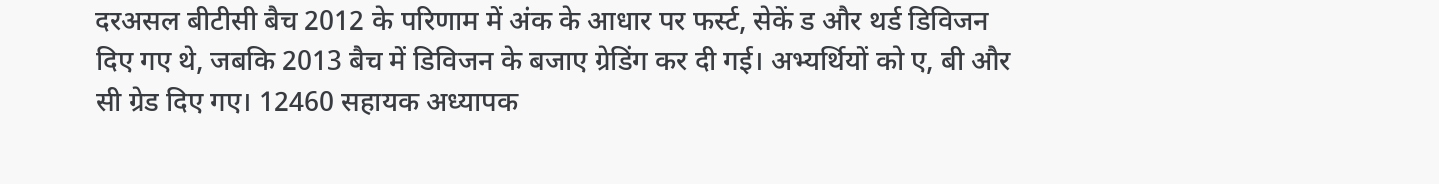दरअसल बीटीसी बैच 2012 के परिणाम में अंक के आधार पर फर्स्ट, सेकें ड और थर्ड डिविजन दिए गए थे, जबकि 2013 बैच में डिविजन के बजाए ग्रेडिंग कर दी गई। अभ्यर्थियों को ए, बी और सी ग्रेड दिए गए। 12460 सहायक अध्यापक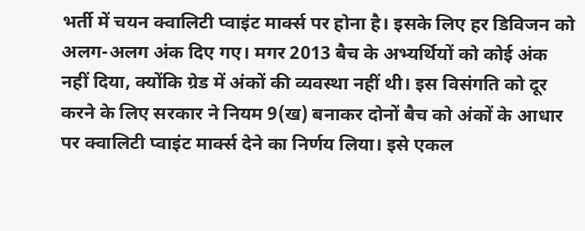भर्ती में चयन क्वालिटी प्वाइंट मार्क्स पर होना है। इसके लिए हर डिविजन को अलग-अलग अंक दिए गए। मगर 2013 बैच के अभ्यर्थियों को कोई अंक नहीं दिया, क्योंकि ग्रेड में अंकों की व्यवस्था नहीं थी। इस विसंगति को दूर करने के लिए सरकार ने नियम 9(ख) बनाकर दोनों बैच को अंकों के आधार पर क्वालिटी प्वाइंट मार्क्स देने का निर्णय लिया। इसे एकल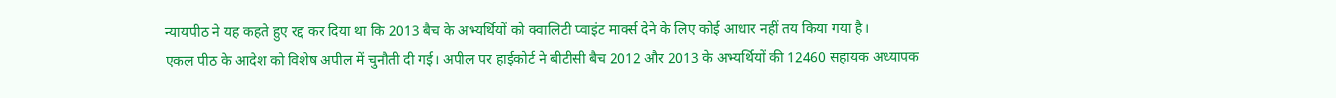न्यायपीठ ने यह कहते हुए रद्द कर दिया था कि 2013 बैच के अभ्यर्थियों को क्वालिटी प्वाइंट मार्क्स देने के लिए कोई आधार नहीं तय किया गया है।
एकल पीठ के आदेश को विशेष अपील में चुनौती दी गई। अपील पर हाईकोर्ट ने बीटीसी बैच 2012 और 2013 के अभ्यर्थियों की 12460 सहायक अध्यापक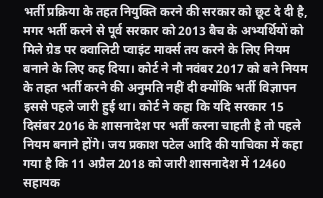भर्ती प्रक्रिया के तहत नियुक्ति करने की सरकार को छूट दे दी है, मगर भर्ती करने से पूर्व सरकार को 2013 बैच के अभ्यर्थियों को मिले ग्रेड पर क्वालिटी प्वाइंट मार्क्स तय करने के लिए नियम बनाने के लिए कह दिया। कोर्ट ने नौ नवंबर 2017 को बने नियम के तहत भर्ती करने की अनुमति नहीं दी क्योंकि भर्ती विज्ञापन इससे पहले जारी हुई था। कोर्ट ने कहा कि यदि सरकार 15 दिसंबर 2016 के शासनादेश पर भर्ती करना चाहती है तो पहले नियम बनाने होंगे। जय प्रकाश पटेल आदि की याचिका में कहा गया है कि 11 अप्रैल 2018 को जारी शासनादेश में 12460 सहायक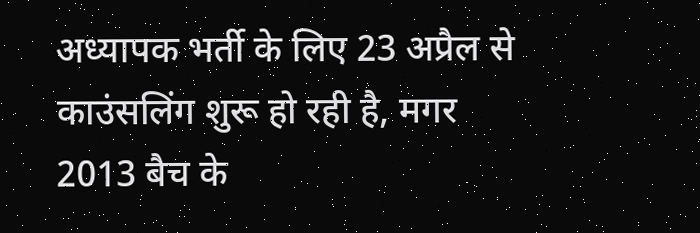अध्यापक भर्ती के लिए 23 अप्रैल से काउंसलिंग शुरू हो रही है, मगर 2013 बैच के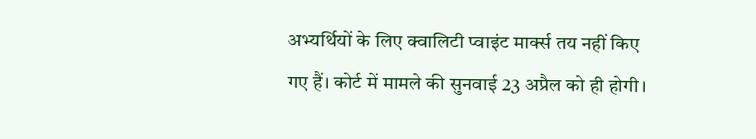अभ्यर्थियों के लिए क्वालिटी प्वाइंट मार्क्स तय नहीं किए गए हैं। कोर्ट में मामले की सुनवाई 23 अप्रैल को ही होगी।